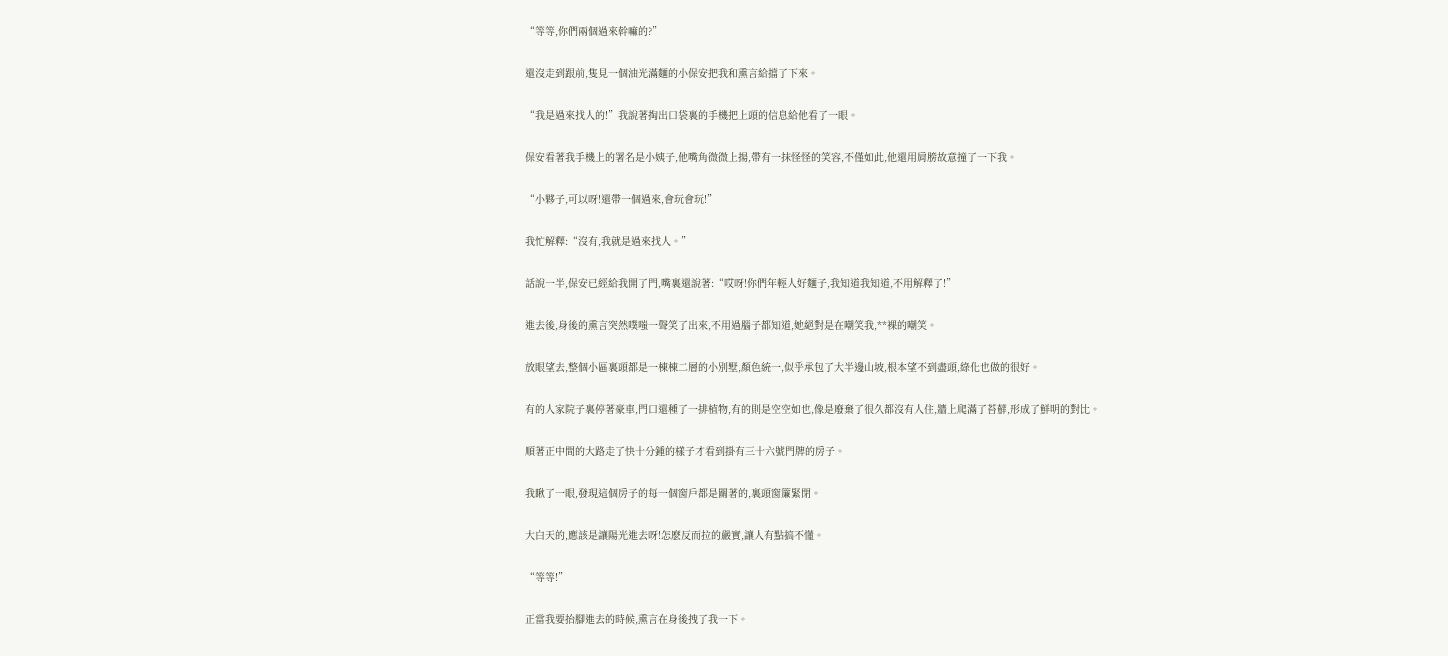“等等,你們兩個過來幹嘛的?”

還沒走到跟前,隻見一個油光滿麵的小保安把我和熏言給擋了下來。

“我是過來找人的!”我說著掏出口袋裏的手機把上頭的信息給他看了一眼。

保安看著我手機上的署名是小姨子,他嘴角微微上揚,帶有一抹怪怪的笑容,不僅如此,他還用肩膀故意撞了一下我。

“小夥子,可以呀!還帶一個過來,會玩會玩!”

我忙解釋:“沒有,我就是過來找人。”

話說一半,保安已經給我開了門,嘴裏還說著:“哎呀!你們年輕人好麵子,我知道我知道,不用解釋了!”

進去後,身後的熏言突然噗嗤一聲笑了出來,不用過腦子都知道,她絕對是在嘲笑我,**裸的嘲笑。

放眼望去,整個小區裏頭都是一棟棟二層的小別墅,顏色統一,似乎承包了大半邊山坡,根本望不到盡頭,綠化也做的很好。

有的人家院子裏停著豪車,門口還種了一排植物,有的則是空空如也,像是廢棄了很久都沒有人住,牆上爬滿了苔蘚,形成了鮮明的對比。

順著正中間的大路走了快十分鍾的樣子才看到掛有三十六號門牌的房子。

我瞅了一眼,發現這個房子的每一個窗戶都是關著的,裏頭窗簾緊閉。

大白天的,應該是讓陽光進去呀!怎麽反而拉的嚴實,讓人有點搞不懂。

“等等!”

正當我要抬腳進去的時候,熏言在身後拽了我一下。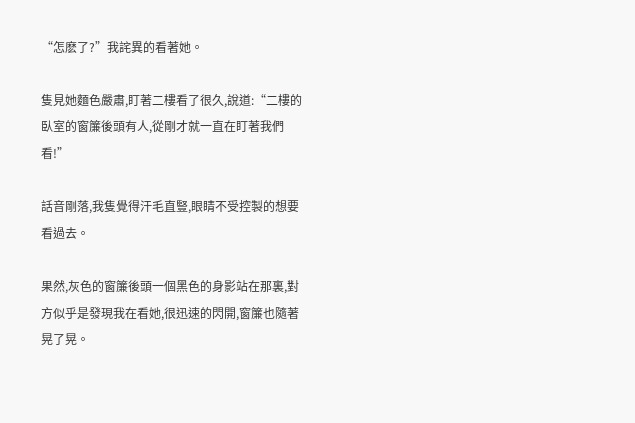“怎麽了?”我詫異的看著她。

隻見她麵色嚴肅,盯著二樓看了很久,說道:“二樓的臥室的窗簾後頭有人,從剛才就一直在盯著我們看!”

話音剛落,我隻覺得汗毛直豎,眼睛不受控製的想要看過去。

果然,灰色的窗簾後頭一個黑色的身影站在那裏,對方似乎是發現我在看她,很迅速的閃開,窗簾也隨著晃了晃。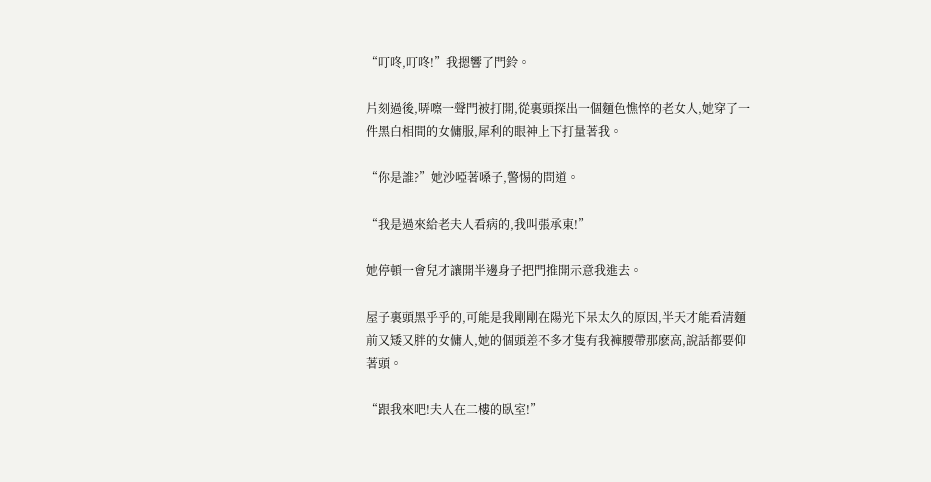“叮咚,叮咚!”我摁響了門鈴。

片刻過後,哢嚓一聲門被打開,從裏頭探出一個麵色憔悴的老女人,她穿了一件黑白相間的女傭服,犀利的眼神上下打量著我。

“你是誰?”她沙啞著嗓子,警惕的問道。

“我是過來給老夫人看病的,我叫張承東!”

她停頓一會兒才讓開半邊身子把門推開示意我進去。

屋子裏頭黑乎乎的,可能是我剛剛在陽光下呆太久的原因,半天才能看清麵前又矮又胖的女傭人,她的個頭差不多才隻有我褲腰帶那麽高,說話都要仰著頭。

“跟我來吧!夫人在二樓的臥室!”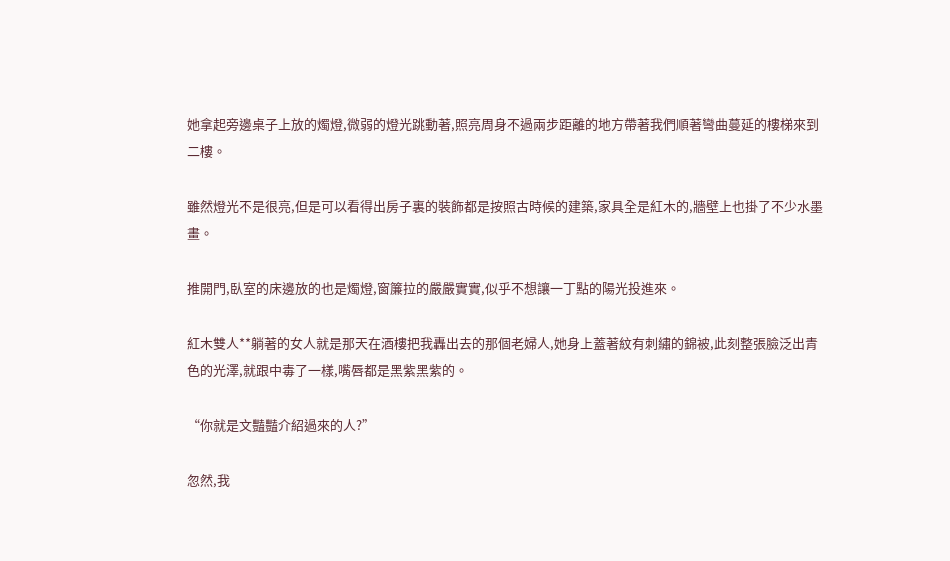她拿起旁邊桌子上放的燭燈,微弱的燈光跳動著,照亮周身不過兩步距離的地方帶著我們順著彎曲蔓延的樓梯來到二樓。

雖然燈光不是很亮,但是可以看得出房子裏的裝飾都是按照古時候的建築,家具全是紅木的,牆壁上也掛了不少水墨畫。

推開門,臥室的床邊放的也是燭燈,窗簾拉的嚴嚴實實,似乎不想讓一丁點的陽光投進來。

紅木雙人**躺著的女人就是那天在酒樓把我轟出去的那個老婦人,她身上蓋著紋有刺繡的錦被,此刻整張臉泛出青色的光澤,就跟中毒了一樣,嘴唇都是黑紫黑紫的。

“你就是文豔豔介紹過來的人?”

忽然,我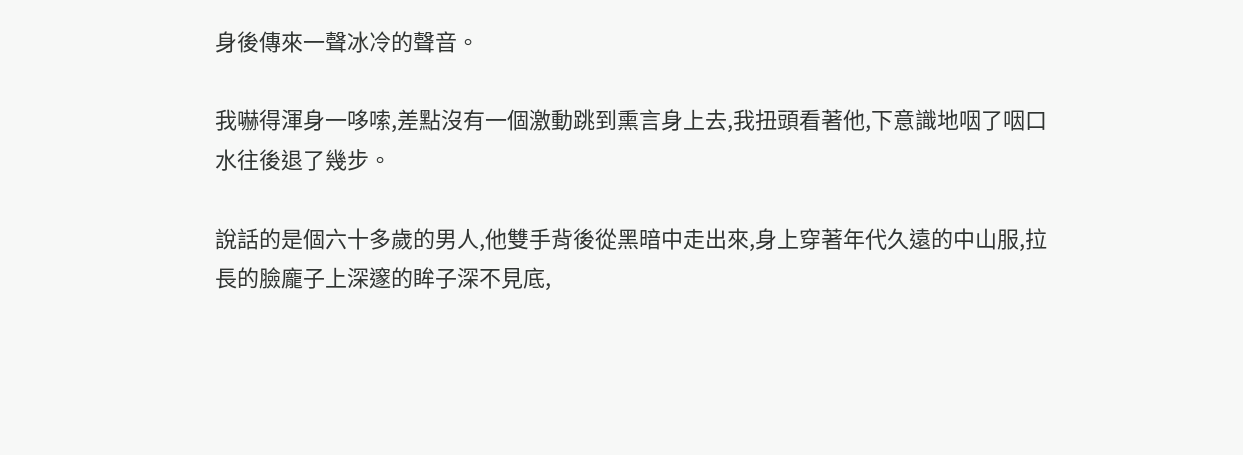身後傳來一聲冰冷的聲音。

我嚇得渾身一哆嗦,差點沒有一個激動跳到熏言身上去,我扭頭看著他,下意識地咽了咽口水往後退了幾步。

說話的是個六十多歲的男人,他雙手背後從黑暗中走出來,身上穿著年代久遠的中山服,拉長的臉龐子上深邃的眸子深不見底,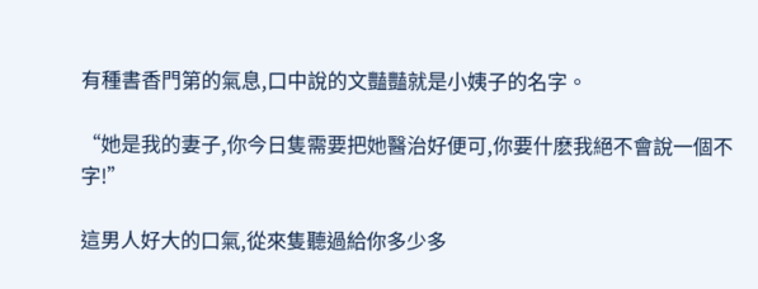有種書香門第的氣息,口中說的文豔豔就是小姨子的名字。

“她是我的妻子,你今日隻需要把她醫治好便可,你要什麽我絕不會說一個不字!”

這男人好大的口氣,從來隻聽過給你多少多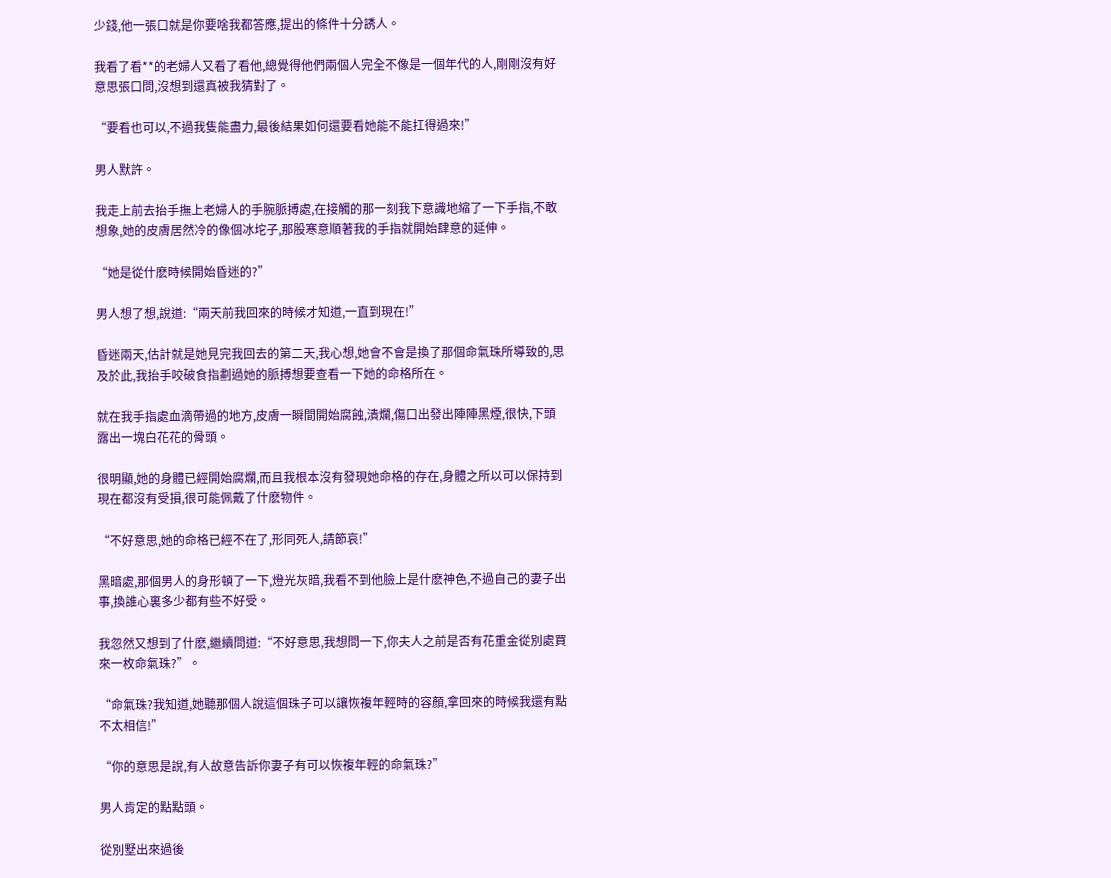少錢,他一張口就是你要啥我都答應,提出的條件十分誘人。

我看了看**的老婦人又看了看他,總覺得他們兩個人完全不像是一個年代的人,剛剛沒有好意思張口問,沒想到還真被我猜對了。

“要看也可以,不過我隻能盡力,最後結果如何還要看她能不能扛得過來!”

男人默許。

我走上前去抬手撫上老婦人的手腕脈搏處,在接觸的那一刻我下意識地縮了一下手指,不敢想象,她的皮膚居然冷的像個冰坨子,那股寒意順著我的手指就開始肆意的延伸。

“她是從什麽時候開始昏迷的?”

男人想了想,說道:“兩天前我回來的時候才知道,一直到現在!”

昏迷兩天,估計就是她見完我回去的第二天,我心想,她會不會是換了那個命氣珠所導致的,思及於此,我抬手咬破食指劃過她的脈搏想要查看一下她的命格所在。

就在我手指處血滴帶過的地方,皮膚一瞬間開始腐蝕,潰爛,傷口出發出陣陣黑煙,很快,下頭露出一塊白花花的骨頭。

很明顯,她的身體已經開始腐爛,而且我根本沒有發現她命格的存在,身體之所以可以保持到現在都沒有受損,很可能佩戴了什麽物件。

“不好意思,她的命格已經不在了,形同死人,請節哀!”

黑暗處,那個男人的身形頓了一下,燈光灰暗,我看不到他臉上是什麽神色,不過自己的妻子出事,換誰心裏多少都有些不好受。

我忽然又想到了什麽,繼續問道:“不好意思,我想問一下,你夫人之前是否有花重金從別處買來一枚命氣珠?”。

“命氣珠?我知道,她聽那個人說這個珠子可以讓恢複年輕時的容顏,拿回來的時候我還有點不太相信!”

“你的意思是說,有人故意告訴你妻子有可以恢複年輕的命氣珠?”

男人肯定的點點頭。

從別墅出來過後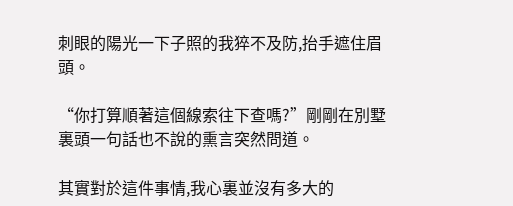刺眼的陽光一下子照的我猝不及防,抬手遮住眉頭。

“你打算順著這個線索往下查嗎?”剛剛在別墅裏頭一句話也不說的熏言突然問道。

其實對於這件事情,我心裏並沒有多大的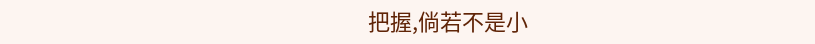把握,倘若不是小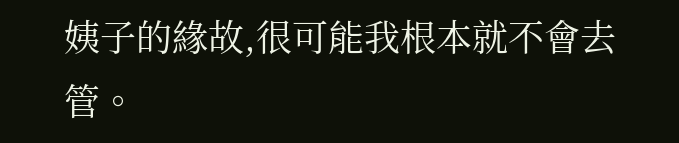姨子的緣故,很可能我根本就不會去管。